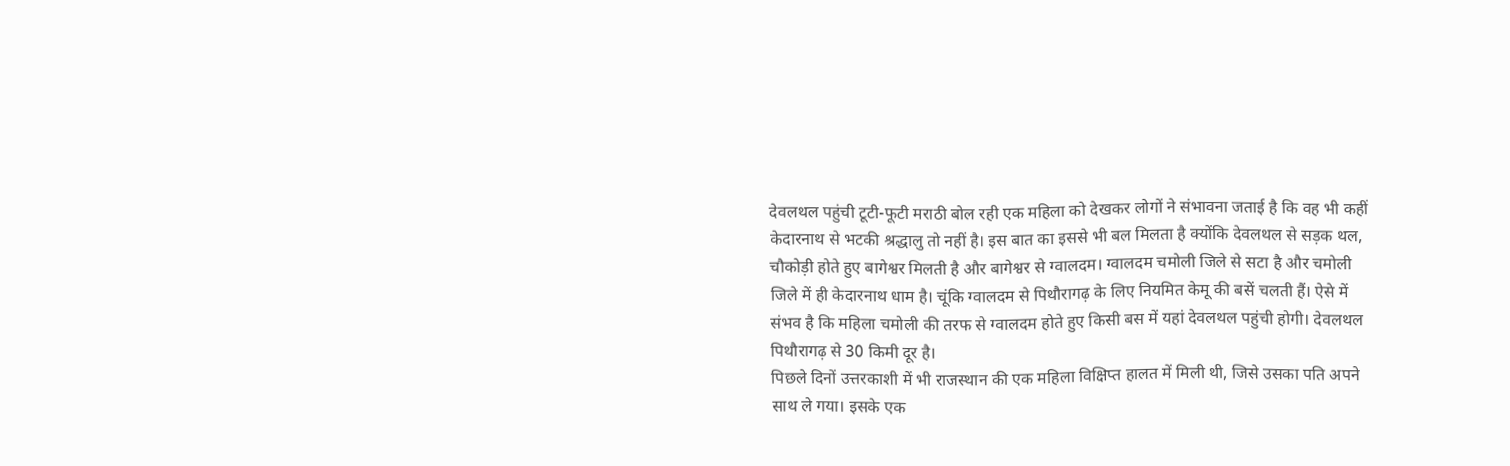देवलथल पहुंची टूटी-फूटी मराठी बोल रही एक महिला को देखकर लोगों ने संभावना जताई है कि वह भी कहीं केदारनाथ से भटकी श्रद्धालु तो नहीं है। इस बात का इससे भी बल मिलता है क्योंकि देवलथल से सड़क थल, चौकोड़ी होते हुए बागेश्वर मिलती है और बागेश्वर से ग्वालदम। ग्वालदम चमोली जिले से सटा है और चमोली जिले में ही केदारनाथ धाम है। चूंकि ग्वालदम से पिथौरागढ़ के लिए नियमित केमू की बसें चलती हैं। ऐसे में संभव है कि महिला चमोली की तरफ से ग्वालदम होते हुए किसी बस में यहां देवलथल पहुंची होगी। देवलथल पिथौरागढ़ से 30 किमी दूर है।
पिछले दिनों उत्तरकाशी में भी राजस्थान की एक महिला विक्षिप्त हालत में मिली थी, जिसे उसका पति अपने साथ ले गया। इसके एक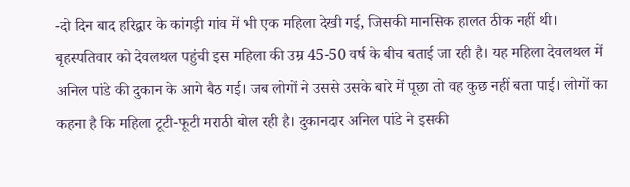-दो दिन बाद हरिद्वार के कांगड़ी गांव में भी एक महिला देखी गई, जिसकी मानसिक हालत ठीक नहीं थी।
बृहस्पतिवार को देवलथल पहुंची इस महिला की उम्र 45-50 वर्ष के बीच बताई जा रही है। यह महिला देवलथल में अनिल पांडे की दुकान के आगे बैठ गई। जब लोगों ने उससे उसके बारे में पूछा तो वह कुछ नहीं बता पाई। लोगों का कहना है कि महिला टूटी-फूटी मराठी बोल रही है। दुकानदार अनिल पांडे ने इसकी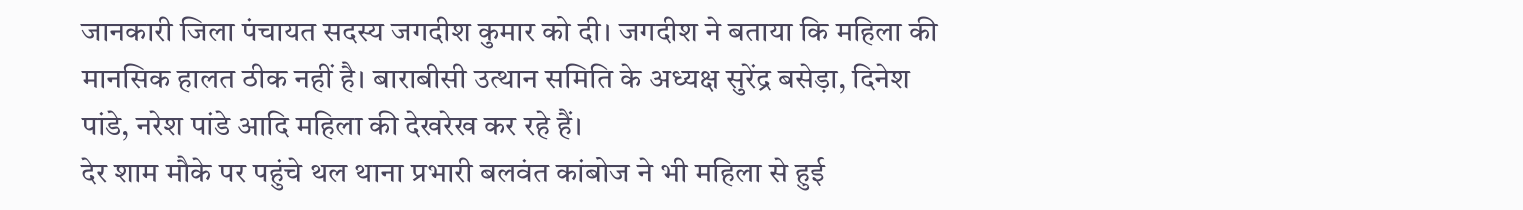जानकारी जिला पंचायत सदस्य जगदीश कुमार को दी। जगदीश ने बताया कि महिला की मानसिक हालत ठीक नहीं है। बाराबीसी उत्थान समिति के अध्यक्ष सुरेंद्र बसेड़ा, दिनेश पांडे, नरेश पांडे आदि महिला की देखरेख कर रहे हैं।
देर शाम मौके पर पहुंचे थल थाना प्रभारी बलवंत कांबोज ने भी महिला से हुई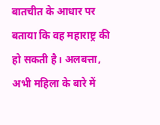बातचीत के आधार पर बताया कि वह महाराष्ट्र की हो सकती है। अलबत्ता, अभी महिला के बारे में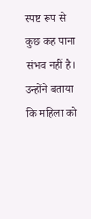स्पष्ट रूप से कुछ कह पाना संभव नहीं है। उन्होंने बताया कि महिला को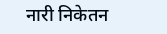नारी निकेतन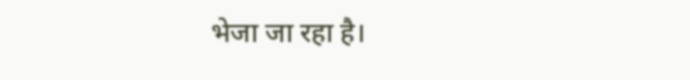भेजा जा रहा है।